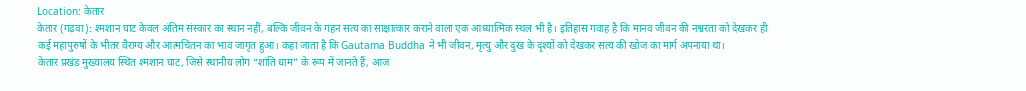Location: केतार
केतार (गढ़वा): श्मशान घाट केवल अंतिम संस्कार का स्थान नहीं, बल्कि जीवन के गहन सत्य का साक्षात्कार कराने वाला एक आध्यात्मिक स्थल भी है। इतिहास गवाह है कि मानव जीवन की नश्वरता को देखकर ही कई महापुरुषों के भीतर वैराग्य और आत्मचिंतन का भाव जागृत हुआ। कहा जाता है कि Gautama Buddha ने भी जीवन, मृत्यु और दुख के दृश्यों को देखकर सत्य की खोज का मार्ग अपनाया था।
केतार प्रखंड मुख्यालय स्थित श्मशान घाट, जिसे स्थानीय लोग “शांति धाम” के रूप में जानते हैं, आज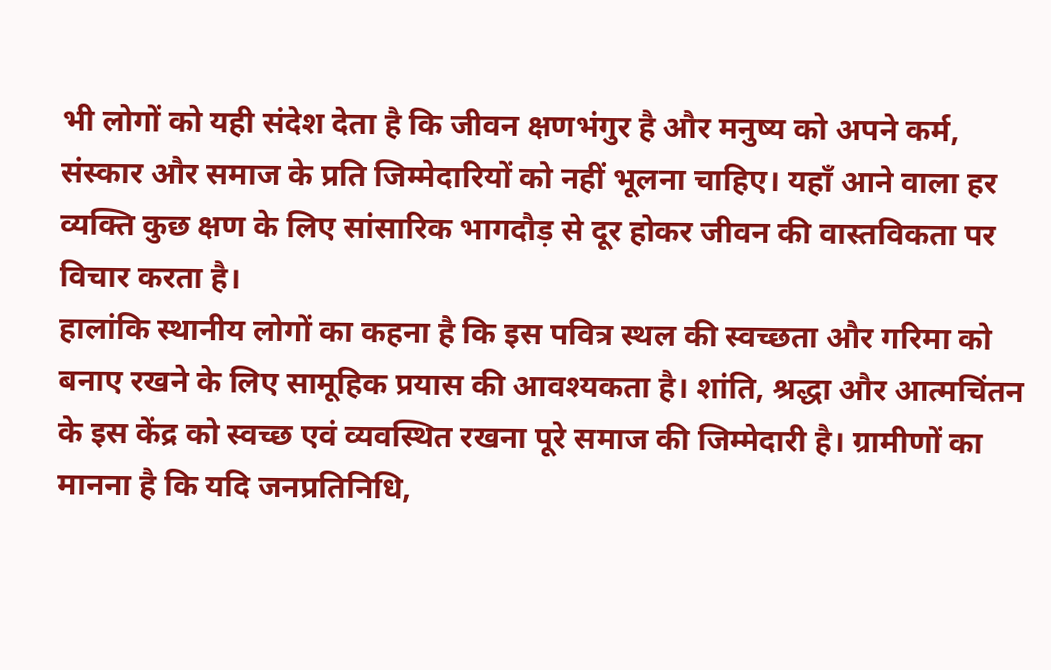भी लोगों को यही संदेश देता है कि जीवन क्षणभंगुर है और मनुष्य को अपने कर्म, संस्कार और समाज के प्रति जिम्मेदारियों को नहीं भूलना चाहिए। यहाँ आने वाला हर व्यक्ति कुछ क्षण के लिए सांसारिक भागदौड़ से दूर होकर जीवन की वास्तविकता पर विचार करता है।
हालांकि स्थानीय लोगों का कहना है कि इस पवित्र स्थल की स्वच्छता और गरिमा को बनाए रखने के लिए सामूहिक प्रयास की आवश्यकता है। शांति, श्रद्धा और आत्मचिंतन के इस केंद्र को स्वच्छ एवं व्यवस्थित रखना पूरे समाज की जिम्मेदारी है। ग्रामीणों का मानना है कि यदि जनप्रतिनिधि,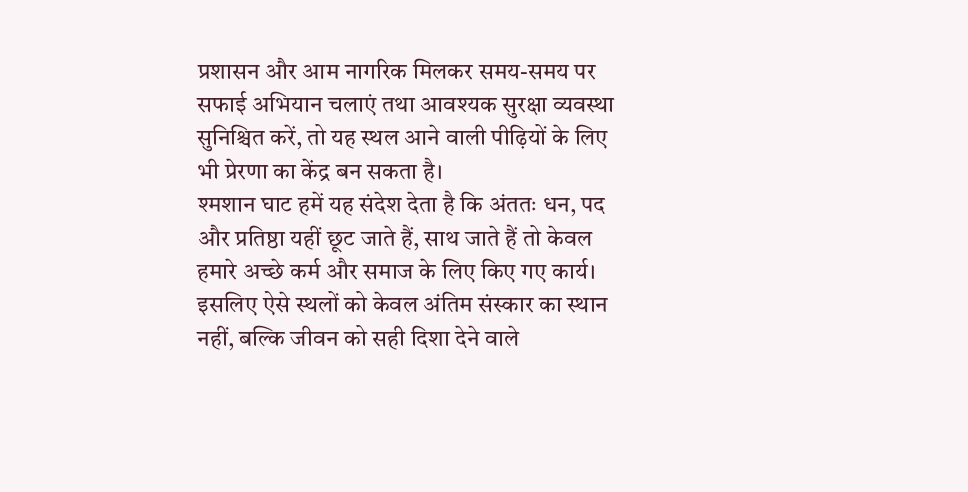प्रशासन और आम नागरिक मिलकर समय-समय पर सफाई अभियान चलाएं तथा आवश्यक सुरक्षा व्यवस्था सुनिश्चित करें, तो यह स्थल आने वाली पीढ़ियों के लिए भी प्रेरणा का केंद्र बन सकता है।
श्मशान घाट हमें यह संदेश देता है कि अंततः धन, पद और प्रतिष्ठा यहीं छूट जाते हैं, साथ जाते हैं तो केवल हमारे अच्छे कर्म और समाज के लिए किए गए कार्य। इसलिए ऐसे स्थलों को केवल अंतिम संस्कार का स्थान नहीं, बल्कि जीवन को सही दिशा देने वाले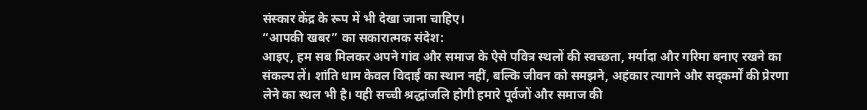संस्कार केंद्र के रूप में भी देखा जाना चाहिए।
“आपकी खबर” का सकारात्मक संदेश:
आइए, हम सब मिलकर अपने गांव और समाज के ऐसे पवित्र स्थलों की स्वच्छता, मर्यादा और गरिमा बनाए रखने का संकल्प लें। शांति धाम केवल विदाई का स्थान नहीं, बल्कि जीवन को समझने, अहंकार त्यागने और सद्कर्मों की प्रेरणा लेने का स्थल भी है। यही सच्ची श्रद्धांजलि होगी हमारे पूर्वजों और समाज की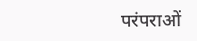परंपराओं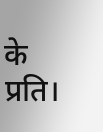के प्रति।